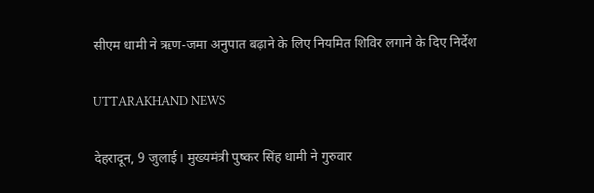सीएम धामी ने ऋण-जमा अनुपात बढ़ाने के लिए नियमित शिविर लगाने के दिए निर्देश

UTTARAKHAND NEWS

देहरादून, 9 जुलाई। मुख्यमंत्री पुष्कर सिंह धामी ने गुरुवार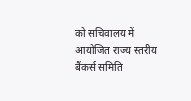को सचिवालय में आयोजित राज्य स्तरीय बैंकर्स समिति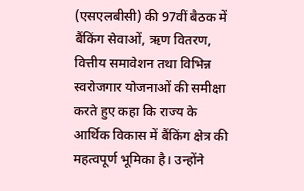(एसएलबीसी) की 97वीं बैठक में बैंकिंग सेवाओं, ऋण वितरण, वित्तीय समावेशन तथा विभिन्न स्वरोजगार योजनाओं की समीक्षा करते हुए कहा कि राज्य के आर्थिक विकास में बैंकिंग क्षेत्र की महत्वपूर्ण भूमिका है। उन्होंने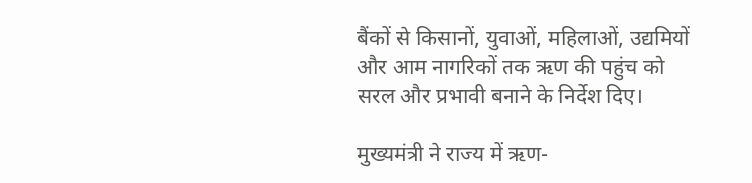बैंकों से किसानों, युवाओं, महिलाओं, उद्यमियों और आम नागरिकों तक ऋण की पहुंच को सरल और प्रभावी बनाने के निर्देश दिए।

मुख्यमंत्री ने राज्य में ऋण-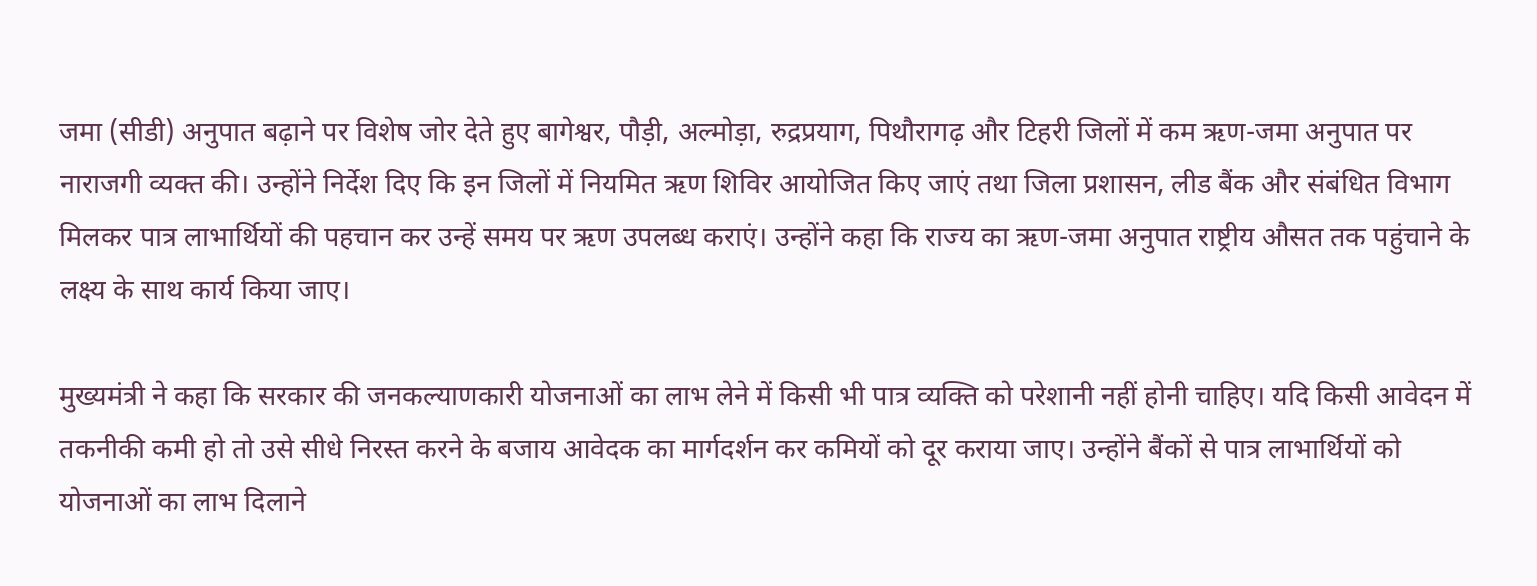जमा (सीडी) अनुपात बढ़ाने पर विशेष जोर देते हुए बागेश्वर, पौड़ी, अल्मोड़ा, रुद्रप्रयाग, पिथौरागढ़ और टिहरी जिलों में कम ऋण-जमा अनुपात पर नाराजगी व्यक्त की। उन्होंने निर्देश दिए कि इन जिलों में नियमित ऋण शिविर आयोजित किए जाएं तथा जिला प्रशासन, लीड बैंक और संबंधित विभाग मिलकर पात्र लाभार्थियों की पहचान कर उन्हें समय पर ऋण उपलब्ध कराएं। उन्होंने कहा कि राज्य का ऋण-जमा अनुपात राष्ट्रीय औसत तक पहुंचाने के लक्ष्य के साथ कार्य किया जाए।

मुख्यमंत्री ने कहा कि सरकार की जनकल्याणकारी योजनाओं का लाभ लेने में किसी भी पात्र व्यक्ति को परेशानी नहीं होनी चाहिए। यदि किसी आवेदन में तकनीकी कमी हो तो उसे सीधे निरस्त करने के बजाय आवेदक का मार्गदर्शन कर कमियों को दूर कराया जाए। उन्होंने बैंकों से पात्र लाभार्थियों को योजनाओं का लाभ दिलाने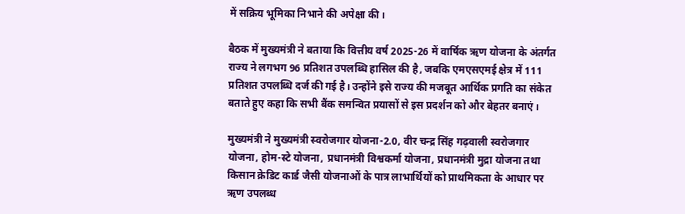में सक्रिय भूमिका निभाने की अपेक्षा की।

बैठक में मुख्यमंत्री ने बताया कि वित्तीय वर्ष 2025-26 में वार्षिक ऋण योजना के अंतर्गत राज्य ने लगभग 96 प्रतिशत उपलब्धि हासिल की है, जबकि एमएसएमई क्षेत्र में 111 प्रतिशत उपलब्धि दर्ज की गई है। उन्होंने इसे राज्य की मजबूत आर्थिक प्रगति का संकेत बताते हुए कहा कि सभी बैंक समन्वित प्रयासों से इस प्रदर्शन को और बेहतर बनाएं।

मुख्यमंत्री ने मुख्यमंत्री स्वरोजगार योजना-2.0, वीर चन्द्र सिंह गढ़वाली स्वरोजगार योजना, होम-स्टे योजना, प्रधानमंत्री विश्वकर्मा योजना, प्रधानमंत्री मुद्रा योजना तथा किसान क्रेडिट कार्ड जैसी योजनाओं के पात्र लाभार्थियों को प्राथमिकता के आधार पर ऋण उपलब्ध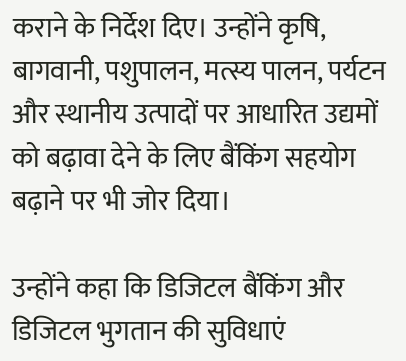कराने के निर्देश दिए। उन्होंने कृषि, बागवानी, पशुपालन, मत्स्य पालन, पर्यटन और स्थानीय उत्पादों पर आधारित उद्यमों को बढ़ावा देने के लिए बैंकिंग सहयोग बढ़ाने पर भी जोर दिया।

उन्होंने कहा कि डिजिटल बैंकिंग और डिजिटल भुगतान की सुविधाएं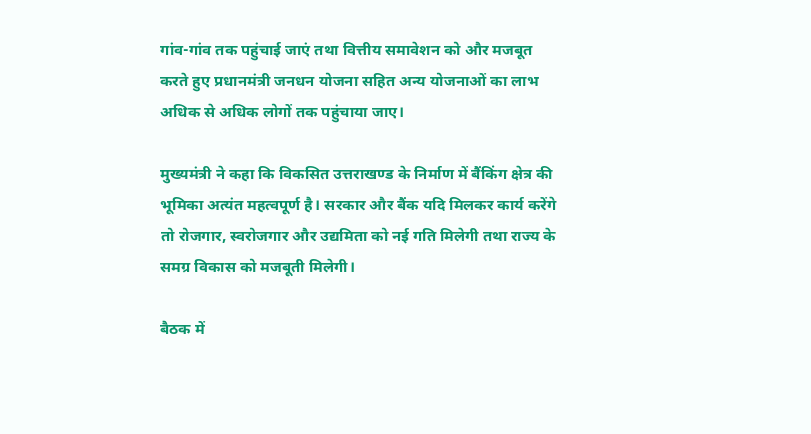गांव-गांव तक पहुंचाई जाएं तथा वित्तीय समावेशन को और मजबूत करते हुए प्रधानमंत्री जनधन योजना सहित अन्य योजनाओं का लाभ अधिक से अधिक लोगों तक पहुंचाया जाए।

मुख्यमंत्री ने कहा कि विकसित उत्तराखण्ड के निर्माण में बैंकिंग क्षेत्र की भूमिका अत्यंत महत्वपूर्ण है। सरकार और बैंक यदि मिलकर कार्य करेंगे तो रोजगार, स्वरोजगार और उद्यमिता को नई गति मिलेगी तथा राज्य के समग्र विकास को मजबूती मिलेगी।

बैठक में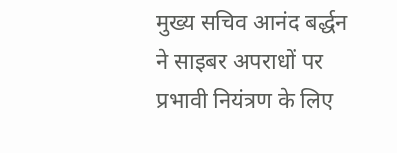मुख्य सचिव आनंद बर्द्धन ने साइबर अपराधों पर प्रभावी नियंत्रण के लिए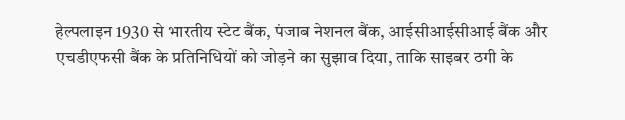हेल्पलाइन 1930 से भारतीय स्टेट बैंक, पंजाब नेशनल बैंक, आईसीआईसीआई बैंक और एचडीएफसी बैंक के प्रतिनिधियों को जोड़ने का सुझाव दिया, ताकि साइबर ठगी के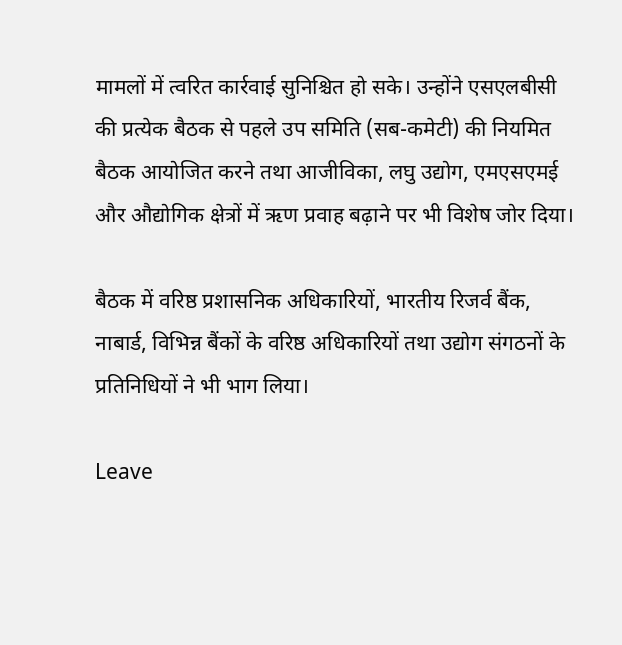मामलों में त्वरित कार्रवाई सुनिश्चित हो सके। उन्होंने एसएलबीसी की प्रत्येक बैठक से पहले उप समिति (सब-कमेटी) की नियमित बैठक आयोजित करने तथा आजीविका, लघु उद्योग, एमएसएमई और औद्योगिक क्षेत्रों में ऋण प्रवाह बढ़ाने पर भी विशेष जोर दिया।

बैठक में वरिष्ठ प्रशासनिक अधिकारियों, भारतीय रिजर्व बैंक, नाबार्ड, विभिन्न बैंकों के वरिष्ठ अधिकारियों तथा उद्योग संगठनों के प्रतिनिधियों ने भी भाग लिया।

Leave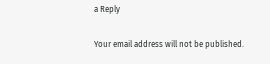a Reply

Your email address will not be published.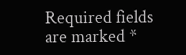Required fields are marked *